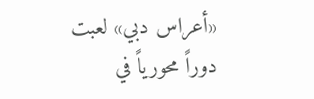«أعراس دبي» لعبت دوراً محورياً في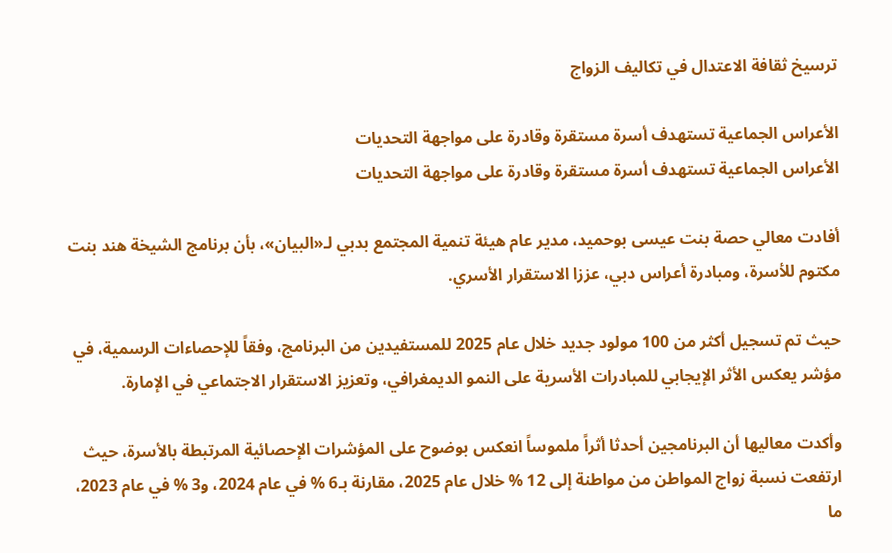ترسيخ ثقافة الاعتدال في تكاليف الزواج

الأعراس الجماعية تستهدف أسرة مستقرة وقادرة على مواجهة التحديات
الأعراس الجماعية تستهدف أسرة مستقرة وقادرة على مواجهة التحديات

أفادت معالي حصة بنت عيسى بوحميد، مدير عام هيئة تنمية المجتمع بدبي لـ«البيان»، بأن برنامج الشيخة هند بنت مكتوم للأسرة، ومبادرة أعراس دبي، عززا الاستقرار الأسري.

حيث تم تسجيل أكثر من 100 مولود جديد خلال عام 2025 للمستفيدين من البرنامج، وفقاً للإحصاءات الرسمية، في مؤشر يعكس الأثر الإيجابي للمبادرات الأسرية على النمو الديمغرافي، وتعزيز الاستقرار الاجتماعي في الإمارة.

وأكدت معاليها أن البرنامجين أحدثا أثراً ملموساً انعكس بوضوح على المؤشرات الإحصائية المرتبطة بالأسرة، حيث ارتفعت نسبة زواج المواطن من مواطنة إلى 12 % خلال عام 2025، مقارنة بـ6 % في عام 2024، و3 % في عام 2023، ما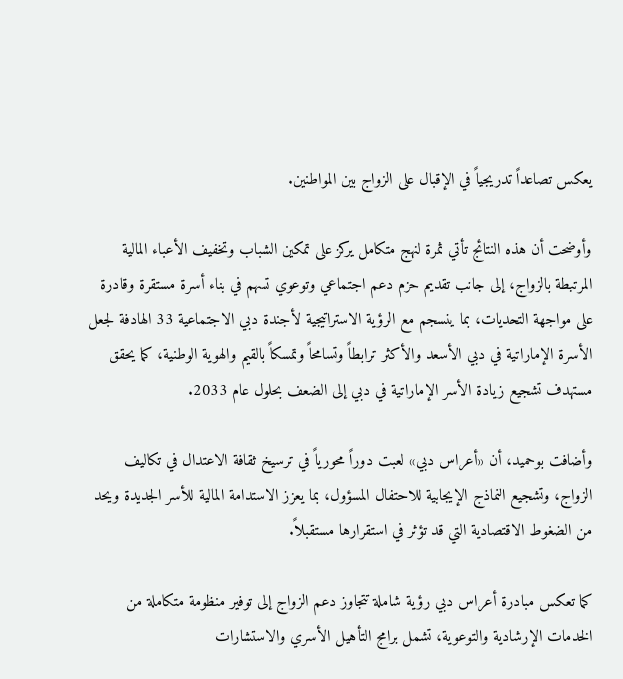يعكس تصاعداً تدريجياً في الإقبال على الزواج بين المواطنين.

وأوضحت أن هذه النتائج تأتي ثمرة لنهج متكامل يركز على تمكين الشباب وتخفيف الأعباء المالية المرتبطة بالزواج، إلى جانب تقديم حزم دعم اجتماعي وتوعوي تسهم في بناء أسرة مستقرة وقادرة على مواجهة التحديات، بما ينسجم مع الرؤية الاستراتيجية لأجندة دبي الاجتماعية 33 الهادفة لجعل الأسرة الإماراتية في دبي الأسعد والأكثر ترابطاً وتسامحاً وتمسكاً بالقيم والهوية الوطنية، كما يحقق مستهدف تشجيع زيادة الأسر الإماراتية في دبي إلى الضعف بحلول عام 2033.

وأضافت بوحميد، أن «أعراس دبي» لعبت دوراً محورياً في ترسيخ ثقافة الاعتدال في تكاليف الزواج، وتشجيع النماذج الإيجابية للاحتفال المسؤول، بما يعزز الاستدامة المالية للأسر الجديدة ويحد من الضغوط الاقتصادية التي قد تؤثر في استقرارها مستقبلاً.

كما تعكس مبادرة أعراس دبي رؤية شاملة تتجاوز دعم الزواج إلى توفير منظومة متكاملة من الخدمات الإرشادية والتوعوية، تشمل برامج التأهيل الأسري والاستشارات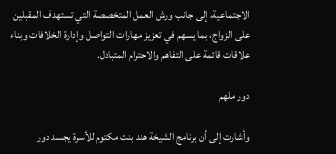الاجتماعية، إلى جانب ورش العمل المتخصصة التي تستهدف المقبلين على الزواج، بما يسهم في تعزيز مهارات التواصل وإدارة الخلافات وبناء علاقات قائمة على التفاهم والاحترام المتبادل.

دور ملهم

وأشارت إلى أن برنامج الشيخة هند بنت مكتوم للأسرة يجسد دور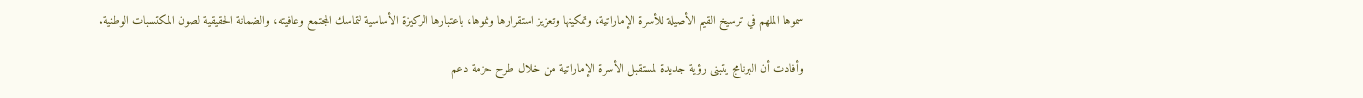سموها الملهم في ترسيخ القيم الأصيلة للأسرة الإماراتية، وتمكينها وتعزيز استقرارها ونموها، باعتبارها الركيزة الأساسية لتماسك المجتمع وعافيته، والضمانة الحقيقية لصون المكتسبات الوطنية.

وأفادت أن البرنامج يتبنى رؤية جديدة لمستقبل الأسرة الإماراتية من خلال طرح حزمة دعم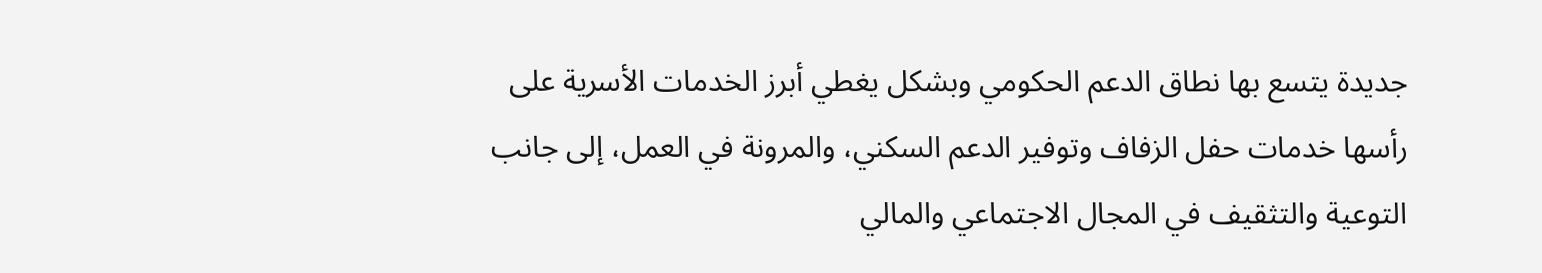جديدة يتسع بها نطاق الدعم الحكومي وبشكل يغطي أبرز الخدمات الأسرية على رأسها خدمات حفل الزفاف وتوفير الدعم السكني، والمرونة في العمل، إلى جانب التوعية والتثقيف في المجال الاجتماعي والمالي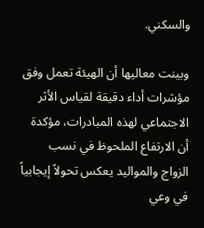والسكني.

وبينت معاليها أن الهيئة تعمل وفق مؤشرات أداء دقيقة لقياس الأثر الاجتماعي لهذه المبادرات، مؤكدة أن الارتفاع الملحوظ في نسب الزواج والمواليد يعكس تحولاً إيجابياً في وعي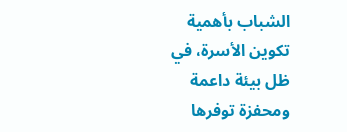الشباب بأهمية تكوين الأسرة، في ظل بيئة داعمة ومحفزة توفرها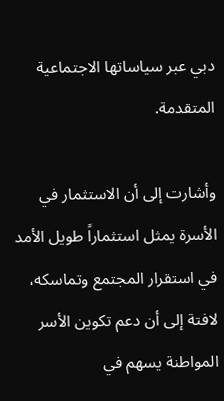دبي عبر سياساتها الاجتماعية المتقدمة.

وأشارت إلى أن الاستثمار في الأسرة يمثل استثماراً طويل الأمد في استقرار المجتمع وتماسكه، لافتة إلى أن دعم تكوين الأسر المواطنة يسهم في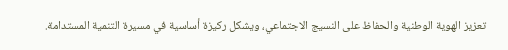تعزيز الهوية الوطنية والحفاظ على النسيج الاجتماعي، ويشكل ركيزة أساسية في مسيرة التنمية المستدامة.